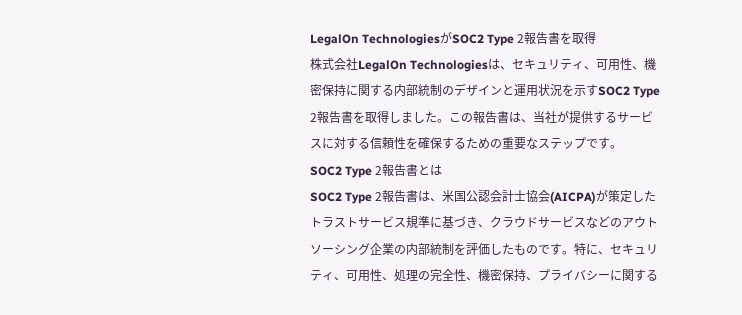LegalOn TechnologiesがSOC2 Type 2報告書を取得
株式会社LegalOn Technologiesは、セキュリティ、可用性、機密保持に関する内部統制のデザインと運用状況を示すSOC2 Type 2報告書を取得しました。この報告書は、当社が提供するサービスに対する信頼性を確保するための重要なステップです。
SOC2 Type 2報告書とは
SOC2 Type 2報告書は、米国公認会計士協会(AICPA)が策定したトラストサービス規準に基づき、クラウドサービスなどのアウトソーシング企業の内部統制を評価したものです。特に、セキュリティ、可用性、処理の完全性、機密保持、プライバシーに関する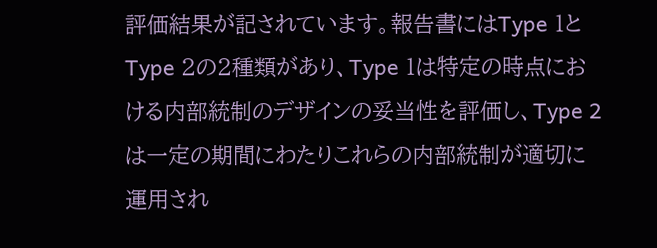評価結果が記されています。報告書にはType 1とType 2の2種類があり、Type 1は特定の時点における内部統制のデザインの妥当性を評価し、Type 2は一定の期間にわたりこれらの内部統制が適切に運用され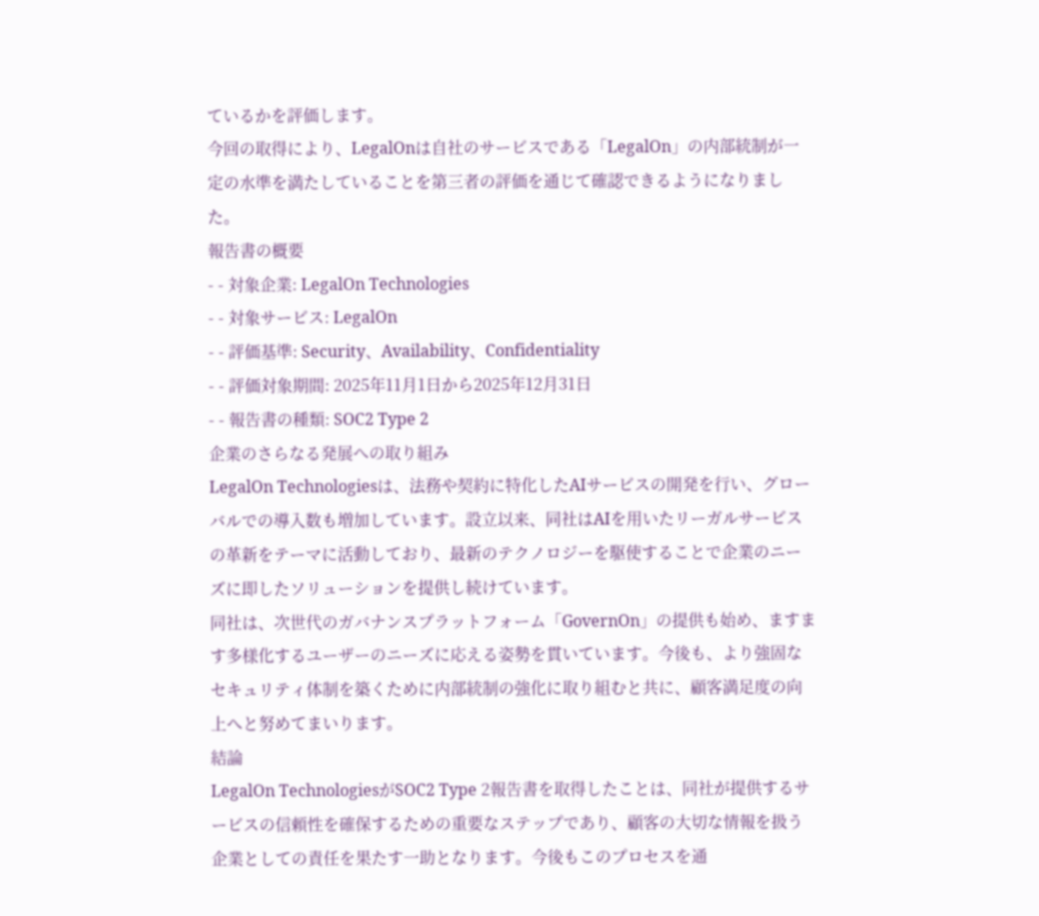ているかを評価します。
今回の取得により、LegalOnは自社のサービスである「LegalOn」の内部統制が一定の水準を満たしていることを第三者の評価を通じて確認できるようになりました。
報告書の概要
- - 対象企業: LegalOn Technologies
- - 対象サービス: LegalOn
- - 評価基準: Security、Availability、Confidentiality
- - 評価対象期間: 2025年11月1日から2025年12月31日
- - 報告書の種類: SOC2 Type 2
企業のさらなる発展への取り組み
LegalOn Technologiesは、法務や契約に特化したAIサービスの開発を行い、グローバルでの導入数も増加しています。設立以来、同社はAIを用いたリーガルサービスの革新をテーマに活動しており、最新のテクノロジーを駆使することで企業のニーズに即したソリューションを提供し続けています。
同社は、次世代のガバナンスプラットフォーム「GovernOn」の提供も始め、ますます多様化するユーザーのニーズに応える姿勢を貫いています。今後も、より強固なセキュリティ体制を築くために内部統制の強化に取り組むと共に、顧客満足度の向上へと努めてまいります。
結論
LegalOn TechnologiesがSOC2 Type 2報告書を取得したことは、同社が提供するサービスの信頼性を確保するための重要なステップであり、顧客の大切な情報を扱う企業としての責任を果たす一助となります。今後もこのプロセスを通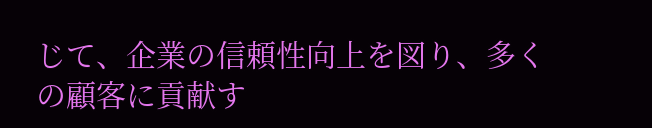じて、企業の信頼性向上を図り、多くの顧客に貢献す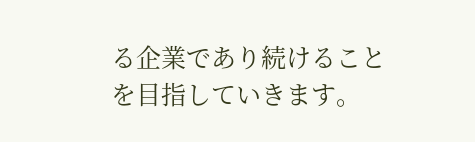る企業であり続けることを目指していきます。